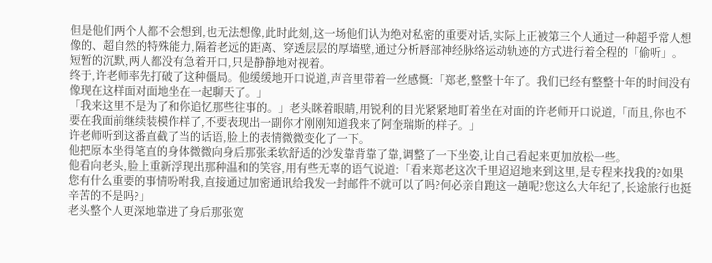但是他们两个人都不会想到,也无法想像,此时此刻,这一场他们认为绝对私密的重要对话,实际上正被第三个人通过一种超乎常人想像的、超自然的特殊能力,隔着老远的距离、穿透层层的厚墙壁,通过分析唇部神经脉络运动轨迹的方式进行着全程的「偷听」。
短暂的沉默,两人都没有急着开口,只是静静地对视着。
终于,许老师率先打破了这种僵局。他缓缓地开口说道,声音里带着一丝感慨:「郑老,整整十年了。我们已经有整整十年的时间没有像现在这样面对面地坐在一起聊天了。」
「我来这里不是为了和你追忆那些往事的。」老头眯着眼睛,用锐利的目光紧紧地盯着坐在对面的许老师开口说道,「而且,你也不要在我面前继续装模作样了,不要表现出一副你才刚刚知道我来了阿奎瑞斯的样子。」
许老师听到这番直截了当的话语,脸上的表情微微变化了一下。
他把原本坐得笔直的身体微微向身后那张柔软舒适的沙发靠背靠了靠,调整了一下坐姿,让自己看起来更加放松一些。
他看向老头,脸上重新浮现出那种温和的笑容,用有些无辜的语气说道:「看来郑老这次千里迢迢地来到这里,是专程来找我的?如果您有什么重要的事情吩咐我,直接通过加密通讯给我发一封邮件不就可以了吗?何必亲自跑这一趟呢?您这么大年纪了,长途旅行也挺辛苦的不是吗?」
老头整个人更深地靠进了身后那张宽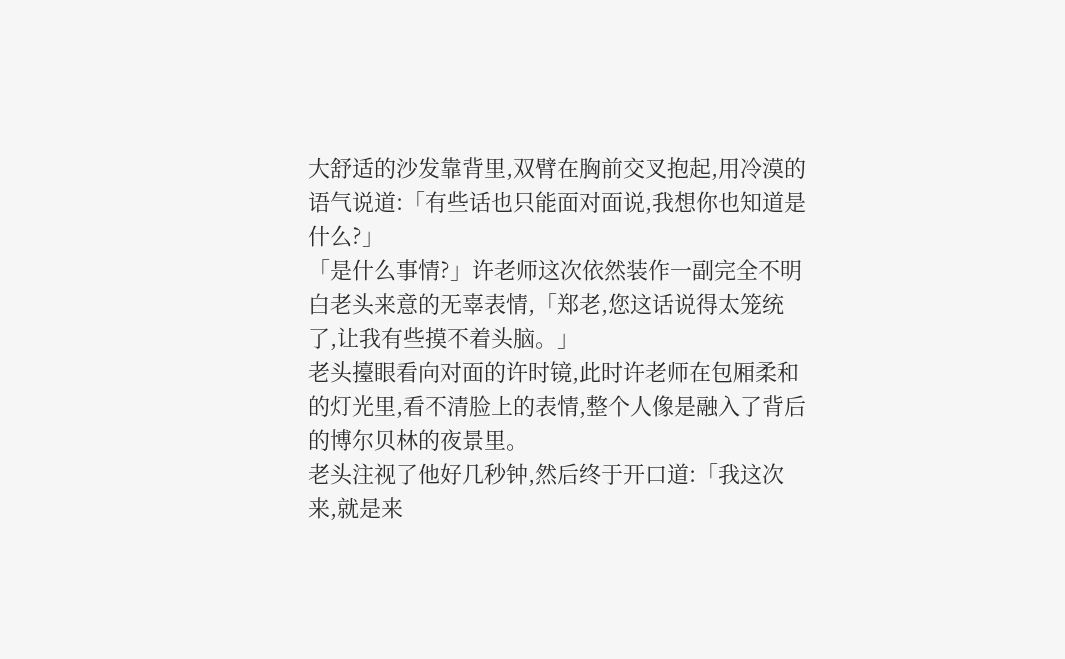大舒适的沙发靠背里,双臂在胸前交叉抱起,用冷漠的语气说道:「有些话也只能面对面说,我想你也知道是什么?」
「是什么事情?」许老师这次依然装作一副完全不明白老头来意的无辜表情,「郑老,您这话说得太笼统了,让我有些摸不着头脑。」
老头擡眼看向对面的许时镜,此时许老师在包厢柔和的灯光里,看不清脸上的表情,整个人像是融入了背后的博尔贝林的夜景里。
老头注视了他好几秒钟,然后终于开口道:「我这次来,就是来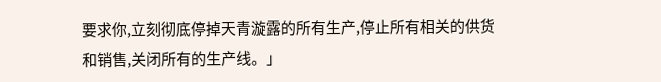要求你,立刻彻底停掉天青漩露的所有生产,停止所有相关的供货和销售,关闭所有的生产线。」